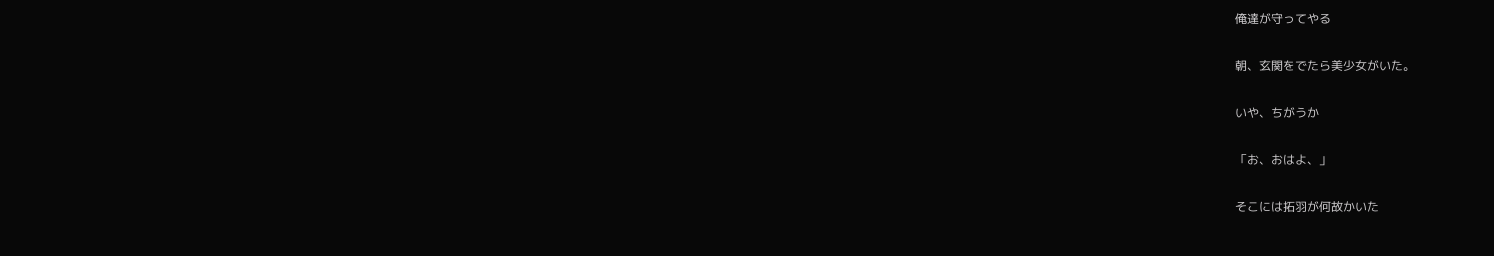俺達が守ってやる

朝、玄関をでたら美少女がいた。

いや、ちがうか

「お、おはよ、」

そこには拓羽が何故かいた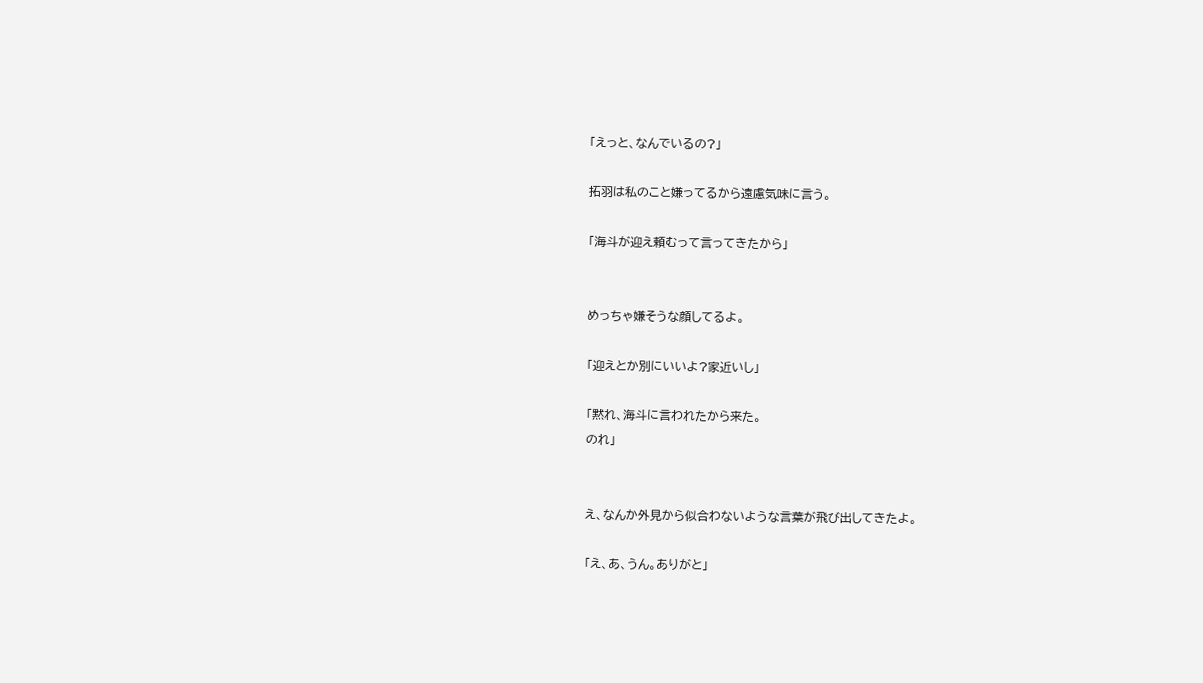「えっと、なんでいるの?」

拓羽は私のこと嫌ってるから遠慮気味に言う。

「海斗が迎え頼むって言ってきたから」


めっちゃ嫌そうな顔してるよ。

「迎えとか別にいいよ?家近いし」

「黙れ、海斗に言われたから来た。
のれ」


え、なんか外見から似合わないような言葉が飛び出してきたよ。

「え、あ、うん。ありがと」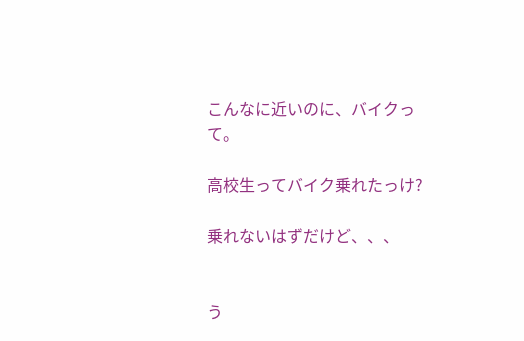こんなに近いのに、バイクって。

高校生ってバイク乗れたっけ?

乗れないはずだけど、、、


う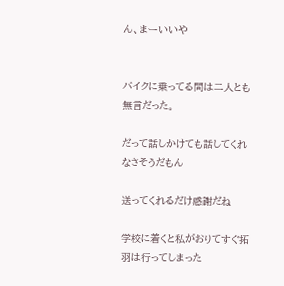ん、まーいいや


バイクに乗ってる間は二人とも無言だった。

だって話しかけても話してくれなさそうだもん

送ってくれるだけ感謝だね

学校に着くと私がおりてすぐ拓羽は行ってしまった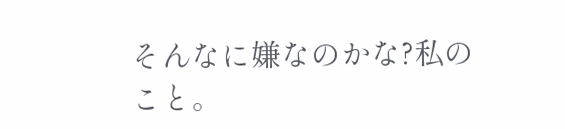そんなに嫌なのかな?私のこと。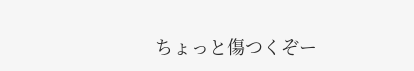ちょっと傷つくぞー